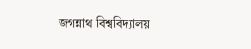জগন্নাথ বিশ্ববিদ্যালয়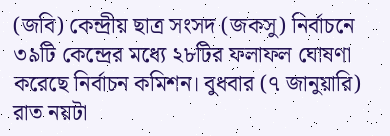(জবি) কেন্দ্রীয় ছাত্র সংসদ (জকসু) নির্বাচনে ৩৯টি কেন্দ্রের মধ্যে ২৮টির ফলাফল ঘোষণা করেছে নির্বাচন কমিশন। বুধবার (৭ জানুয়ারি) রাত নয়টা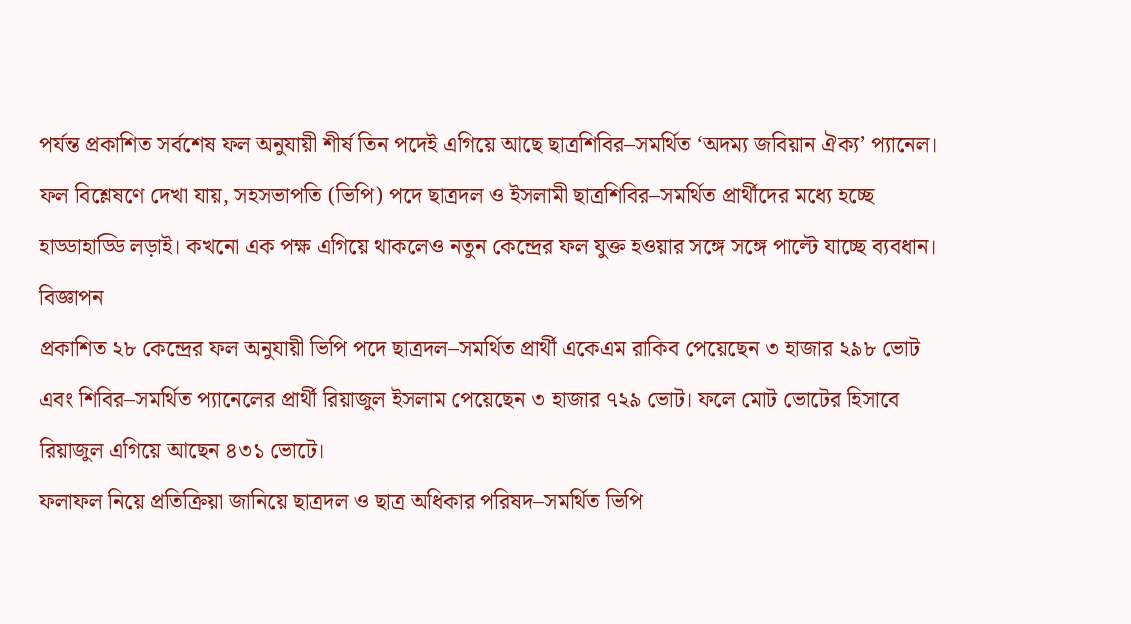পর্যন্ত প্রকাশিত সর্বশেষ ফল অনুযায়ী শীর্ষ তিন পদেই এগিয়ে আছে ছাত্রশিবির–সমর্থিত ‘অদম্য জবিয়ান ঐক্য’ প্যানেল।
ফল বিশ্লেষণে দেখা যায়, সহসভাপতি (ভিপি) পদে ছাত্রদল ও ইসলামী ছাত্রশিবির–সমর্থিত প্রার্থীদের মধ্যে হচ্ছে হাড্ডাহাড্ডি লড়াই। কখনো এক পক্ষ এগিয়ে থাকলেও নতুন কেন্দ্রের ফল যুক্ত হওয়ার সঙ্গে সঙ্গে পাল্টে যাচ্ছে ব্যবধান।
বিজ্ঞাপন
প্রকাশিত ২৮ কেন্দ্রের ফল অনুযায়ী ভিপি পদে ছাত্রদল–সমর্থিত প্রার্থী একেএম রাকিব পেয়েছেন ৩ হাজার ২৯৮ ভোট এবং শিবির–সমর্থিত প্যানেলের প্রার্থী রিয়াজুল ইসলাম পেয়েছেন ৩ হাজার ৭২৯ ভোট। ফলে মোট ভোটের হিসাবে রিয়াজুল এগিয়ে আছেন ৪৩১ ভোটে।
ফলাফল নিয়ে প্রতিক্রিয়া জানিয়ে ছাত্রদল ও ছাত্র অধিকার পরিষদ–সমর্থিত ভিপি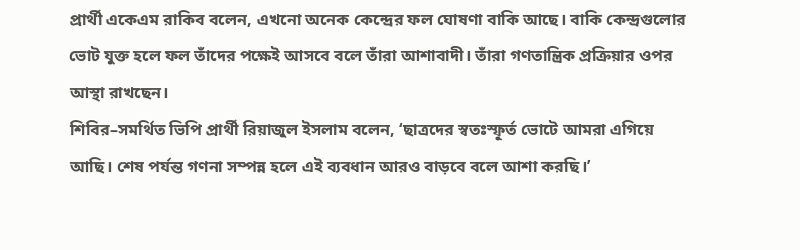প্রার্থী একেএম রাকিব বলেন, এখনো অনেক কেন্দ্রের ফল ঘোষণা বাকি আছে। বাকি কেন্দ্রগুলোর ভোট যুক্ত হলে ফল তাঁদের পক্ষেই আসবে বলে তাঁরা আশাবাদী। তাঁরা গণতান্ত্রিক প্রক্রিয়ার ওপর আস্থা রাখছেন।
শিবির–সমর্থিত ভিপি প্রার্থী রিয়াজুল ইসলাম বলেন, ‘ছাত্রদের স্বতঃস্ফূর্ত ভোটে আমরা এগিয়ে আছি। শেষ পর্যন্ত গণনা সম্পন্ন হলে এই ব্যবধান আরও বাড়বে বলে আশা করছি।’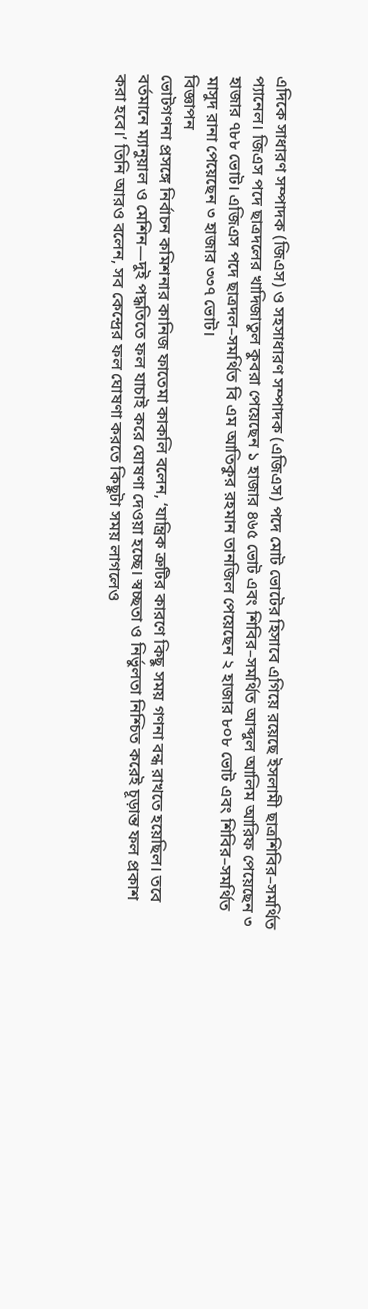এদিকে সাধারণ সম্পাদক (জিএস) ও সহসাধারণ সম্পাদক (এজিএস) পদে মোট ভোটের হিসাবে এগিয়ে রয়েছে ইসলামী ছাত্রশিবির–সমর্থিত প্যানেল। জিএস পদে ছাত্রদলের খাদিজাতুল কুবরা পেয়েছেন ১ হাজার ৪৬৫ ভোট এবং শিবির–সমর্থিত আব্দুল আলিম আরিফ পেয়েছেন ৩ হাজার ৭৮৮ ভোট। এজিএস পদে ছাত্রদল–সমর্থিত বি এম আতিকুর রহমান তানজিল পেয়েছেন ২ হাজার ৮০৮ ভোট এবং শিবির–সমর্থিত মাসুদ রানা পেয়েছেন ৩ হাজার ৩৩৭ ভোট।
বিজ্ঞাপন
ভোটগণনা প্রসঙ্গে নির্বাচন কমিশনার কানিজ ফাতেমা কাকলি বলেন, ‘যান্ত্রিক ত্রুটির কারণে কিছু সময় গণনা বন্ধ রাখতে হয়েছিল। তবে বর্তমানে ম্যানুয়াল ও মেশিন—দুই পদ্ধতিতে ফল যাচাই করে ঘোষণা দেওয়া হচ্ছে। স্বচ্ছতা ও নির্ভুলতা নিশ্চিত করেই চূড়ান্ত ফল প্রকাশ করা হবে।’ তিনি আরও বলেন, সব কেন্দ্রের ফল ঘোষণা করতে কিছুটা সময় লাগলেও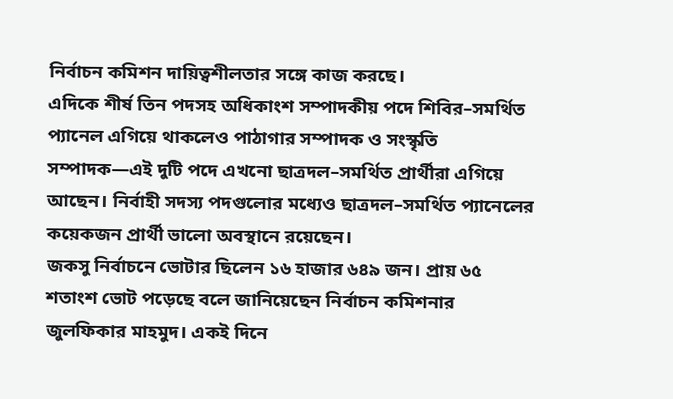নির্বাচন কমিশন দায়িত্বশীলতার সঙ্গে কাজ করছে।
এদিকে শীর্ষ তিন পদসহ অধিকাংশ সম্পাদকীয় পদে শিবির–সমর্থিত প্যানেল এগিয়ে থাকলেও পাঠাগার সম্পাদক ও সংস্কৃতি সম্পাদক—এই দুটি পদে এখনো ছাত্রদল–সমর্থিত প্রার্থীরা এগিয়ে আছেন। নির্বাহী সদস্য পদগুলোর মধ্যেও ছাত্রদল–সমর্থিত প্যানেলের কয়েকজন প্রার্থী ভালো অবস্থানে রয়েছেন।
জকসু নির্বাচনে ভোটার ছিলেন ১৬ হাজার ৬৪৯ জন। প্রায় ৬৫ শতাংশ ভোট পড়েছে বলে জানিয়েছেন নির্বাচন কমিশনার জুলফিকার মাহমুদ। একই দিনে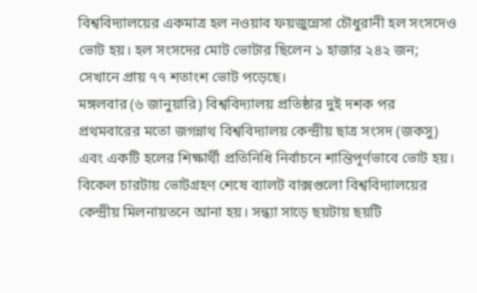বিশ্ববিদ্যালয়ের একমাত্র হল নওয়াব ফয়জুন্নেসা চৌধুরানী হল সংসদেও ভোট হয়। হল সংসদের মোট ভোটার ছিলেন ১ হাজার ২৪২ জন; সেখানে প্রায় ৭৭ শতাংশ ভোট পড়েছে।
মঙ্গলবার (৬ জানুয়ারি) বিশ্ববিদ্যালয় প্রতিষ্ঠার দুই দশক পর প্রথমবারের মতো জগন্নাথ বিশ্ববিদ্যালয় কেন্দ্রীয় ছাত্র সংসদ (জকসু) এবং একটি হলের শিক্ষার্থী প্রতিনিধি নির্বাচনে শান্তিপূর্ণভাবে ভোট হয়। বিকেল চারটায় ভোটগ্রহণ শেষে ব্যালট বাক্সগুলো বিশ্ববিদ্যালয়ের কেন্দ্রীয় মিলনায়তনে আনা হয়। সন্ধ্যা সাড়ে ছয়টায় ছয়টি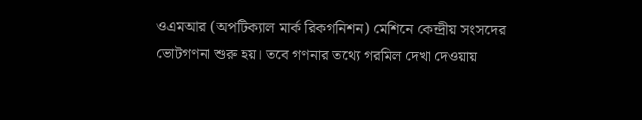ওএমআর (অপটিক্যাল মার্ক রিকগনিশন) মেশিনে কেন্দ্রীয় সংসদের ভোটগণনা শুরু হয়। তবে গণনার তথ্যে গরমিল দেখা দেওয়ায়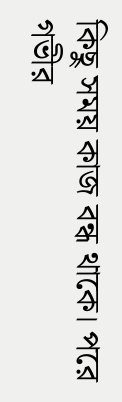কিছু সময় কাজ বন্ধ থাকে। পরে গভীর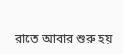রাতে আবার শুরু হয়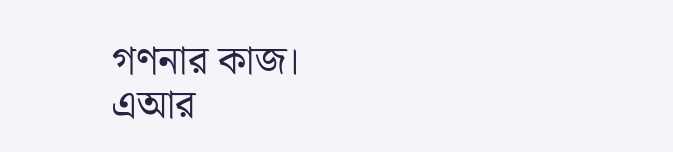গণনার কাজ।
এআর